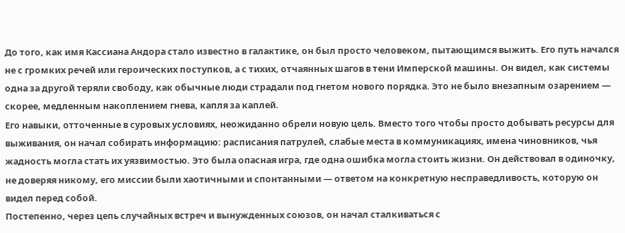До того, как имя Кассиана Андора стало известно в галактике, он был просто человеком, пытающимся выжить. Его путь начался не с громких речей или героических поступков, а с тихих, отчаянных шагов в тени Имперской машины. Он видел, как системы одна за другой теряли свободу, как обычные люди страдали под гнетом нового порядка. Это не было внезапным озарением — скорее, медленным накоплением гнева, капля за каплей.
Его навыки, отточенные в суровых условиях, неожиданно обрели новую цель. Вместо того чтобы просто добывать ресурсы для выживания, он начал собирать информацию: расписания патрулей, слабые места в коммуникациях, имена чиновников, чья жадность могла стать их уязвимостью. Это была опасная игра, где одна ошибка могла стоить жизни. Он действовал в одиночку, не доверяя никому, его миссии были хаотичными и спонтанными — ответом на конкретную несправедливость, которую он видел перед собой.
Постепенно, через цепь случайных встреч и вынужденных союзов, он начал сталкиваться с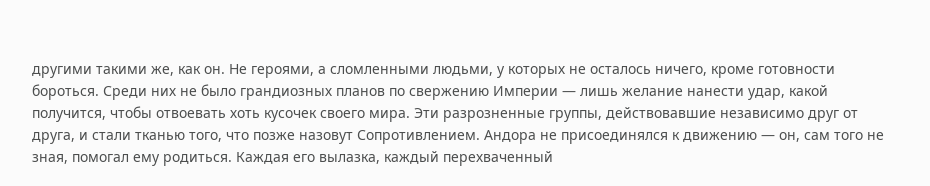другими такими же, как он. Не героями, а сломленными людьми, у которых не осталось ничего, кроме готовности бороться. Среди них не было грандиозных планов по свержению Империи — лишь желание нанести удар, какой получится, чтобы отвоевать хоть кусочек своего мира. Эти разрозненные группы, действовавшие независимо друг от друга, и стали тканью того, что позже назовут Сопротивлением. Андора не присоединялся к движению — он, сам того не зная, помогал ему родиться. Каждая его вылазка, каждый перехваченный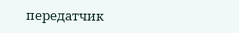передатчик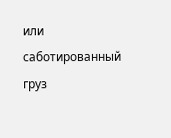или саботированный груз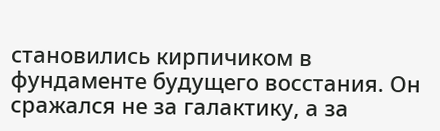становились кирпичиком в фундаменте будущего восстания. Он сражался не за галактику, а за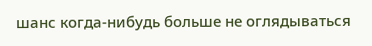шанс когда-нибудь больше не оглядываться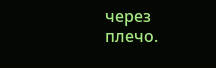через плечо.